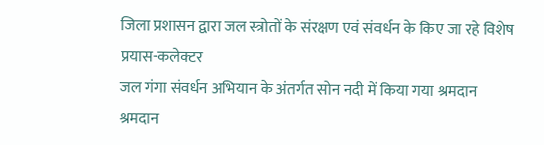जिला प्रशासन द्वारा जल स्त्रोतों के संरक्षण एवं संवर्धन के किए जा रहे विशेष प्रयास-कलेक्टर
जल गंगा संवर्धन अभियान के अंतर्गत सोन नदी में किया गया श्रमदान
श्रमदान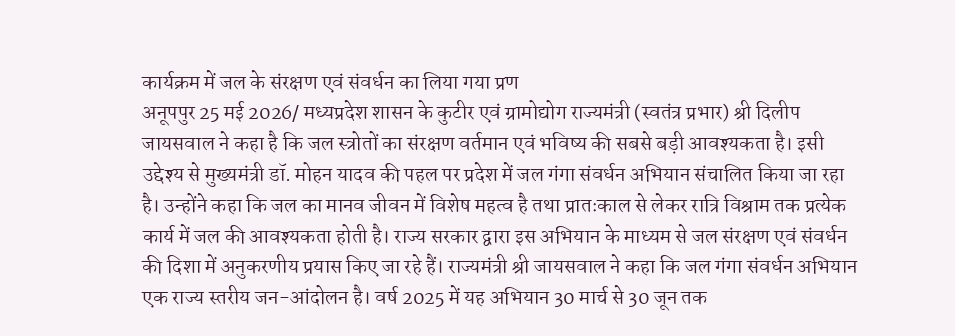कार्यक्रम में जल के संरक्षण एवं संवर्धन का लिया गया प्रण
अनूपपुर 25 मई 2026/ मध्यप्रदेश शासन के कुटीर एवं ग्रामोद्योग राज्यमंत्री (स्वतंत्र प्रभार) श्री दिलीप जायसवाल ने कहा है कि जल स्त्रोतों का संरक्षण वर्तमान एवं भविष्य की सबसे बड़ी आवश्यकता है। इसी उद्देश्य से मुख्यमंत्री डॉ. मोहन यादव की पहल पर प्रदेश में जल गंगा संवर्धन अभियान संचालित किया जा रहा है। उन्होंने कहा कि जल का मानव जीवन में विशेष महत्व है तथा प्रातःकाल से लेकर रात्रि विश्राम तक प्रत्येक कार्य में जल की आवश्यकता होती है। राज्य सरकार द्वारा इस अभियान के माध्यम से जल संरक्षण एवं संवर्धन की दिशा में अनुकरणीय प्रयास किए जा रहे हैं। राज्यमंत्री श्री जायसवाल ने कहा कि जल गंगा संवर्धन अभियान एक राज्य स्तरीय जन-आंदोलन है। वर्ष 2025 में यह अभियान 30 मार्च से 30 जून तक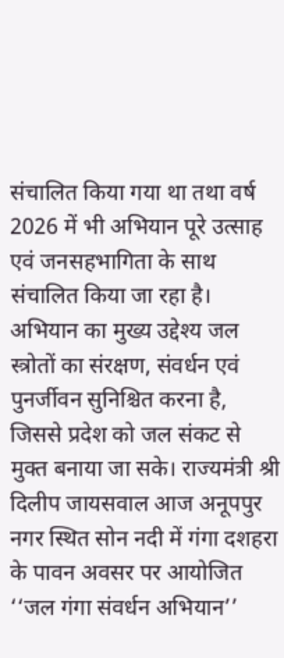संचालित किया गया था तथा वर्ष 2026 में भी अभियान पूरे उत्साह एवं जनसहभागिता के साथ संचालित किया जा रहा है। अभियान का मुख्य उद्देश्य जल स्त्रोतों का संरक्षण, संवर्धन एवं पुनर्जीवन सुनिश्चित करना है, जिससे प्रदेश को जल संकट से मुक्त बनाया जा सके। राज्यमंत्री श्री दिलीप जायसवाल आज अनूपपुर नगर स्थित सोन नदी में गंगा दशहरा के पावन अवसर पर आयोजित ‘‘जल गंगा संवर्धन अभियान’’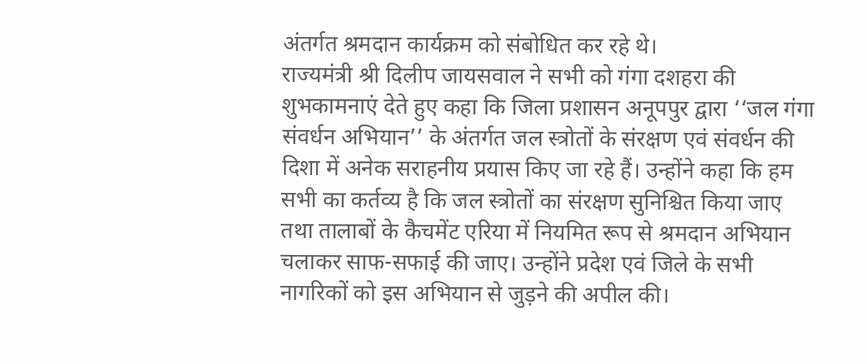अंतर्गत श्रमदान कार्यक्रम को संबोधित कर रहे थे।
राज्यमंत्री श्री दिलीप जायसवाल ने सभी को गंगा दशहरा की शुभकामनाएं देते हुए कहा कि जिला प्रशासन अनूपपुर द्वारा ‘‘जल गंगा संवर्धन अभियान’’ के अंतर्गत जल स्त्रोतों के संरक्षण एवं संवर्धन की दिशा में अनेक सराहनीय प्रयास किए जा रहे हैं। उन्होंने कहा कि हम सभी का कर्तव्य है कि जल स्त्रोतों का संरक्षण सुनिश्चित किया जाए तथा तालाबों के कैचमेंट एरिया में नियमित रूप से श्रमदान अभियान चलाकर साफ-सफाई की जाए। उन्होंने प्रदेश एवं जिले के सभी नागरिकों को इस अभियान से जुड़ने की अपील की।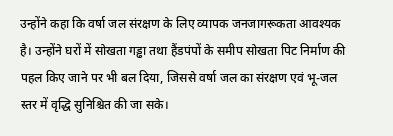उन्होंने कहा कि वर्षा जल संरक्षण के लिए व्यापक जनजागरूकता आवश्यक है। उन्होंने घरों में सोखता गड्ढा तथा हैंडपंपों के समीप सोखता पिट निर्माण की पहल किए जाने पर भी बल दिया, जिससे वर्षा जल का संरक्षण एवं भू-जल स्तर में वृद्धि सुनिश्चित की जा सके।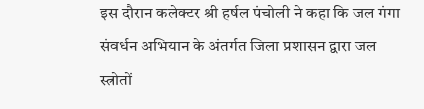इस दौरान कलेक्टर श्री हर्षल पंचोली ने कहा कि जल गंगा संवर्धन अभियान के अंतर्गत जिला प्रशासन द्वारा जल स्त्रोतों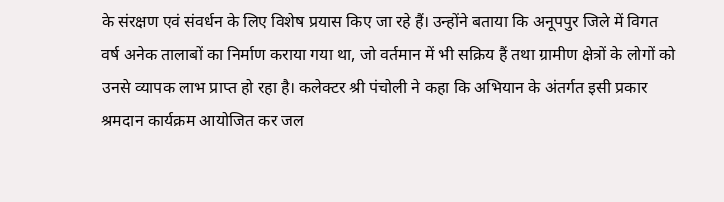के संरक्षण एवं संवर्धन के लिए विशेष प्रयास किए जा रहे हैं। उन्होंने बताया कि अनूपपुर जिले में विगत वर्ष अनेक तालाबों का निर्माण कराया गया था, जो वर्तमान में भी सक्रिय हैं तथा ग्रामीण क्षेत्रों के लोगों को उनसे व्यापक लाभ प्राप्त हो रहा है। कलेक्टर श्री पंचोली ने कहा कि अभियान के अंतर्गत इसी प्रकार श्रमदान कार्यक्रम आयोजित कर जल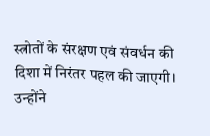स्त्रोतों के संरक्षण एवं संवर्धन की दिशा में निरंतर पहल की जाएगी। उन्होंने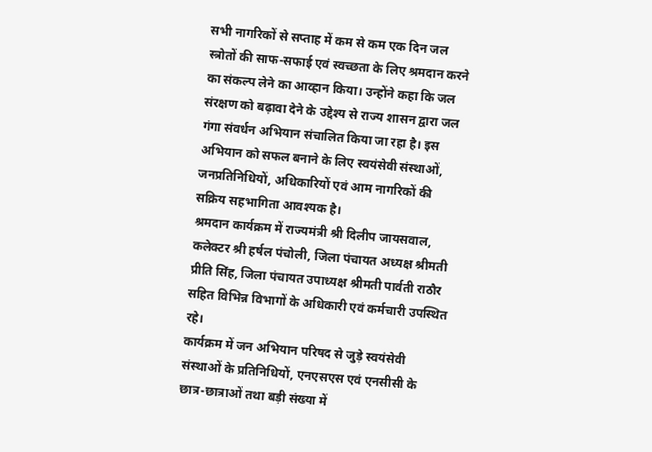सभी नागरिकों से सप्ताह में कम से कम एक दिन जल स्त्रोतों की साफ-सफाई एवं स्वच्छता के लिए श्रमदान करने का संकल्प लेने का आव्हान किया। उन्होंने कहा कि जल संरक्षण को बढ़ावा देने के उद्देश्य से राज्य शासन द्वारा जल गंगा संवर्धन अभियान संचालित किया जा रहा है। इस अभियान को सफल बनाने के लिए स्वयंसेवी संस्थाओं, जनप्रतिनिधियों, अधिकारियों एवं आम नागरिकों की सक्रिय सहभागिता आवश्यक है।
श्रमदान कार्यक्रम में राज्यमंत्री श्री दिलीप जायसवाल, कलेक्टर श्री हर्षल पंचोली, जिला पंचायत अध्यक्ष श्रीमती प्रीति सिंह, जिला पंचायत उपाध्यक्ष श्रीमती पार्वती राठौर सहित विभिन्न विभागों के अधिकारी एवं कर्मचारी उपस्थित रहे।
कार्यक्रम में जन अभियान परिषद से जुड़े स्वयंसेवी संस्थाओं के प्रतिनिधियों, एनएसएस एवं एनसीसी के छात्र-छात्राओं तथा बड़ी संख्या में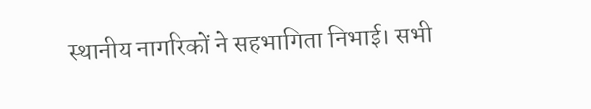स्थानीय नागरिकों ने सहभागिता निभाई। सभी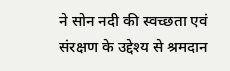ने सोन नदी की स्वच्छता एवं संरक्षण के उद्देश्य से श्रमदान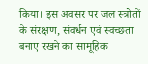किया। इस अवसर पर जल स्त्रोतों के संरक्षण, संवर्धन एवं स्वच्छता बनाए रखने का सामूहिक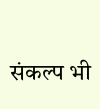संकल्प भी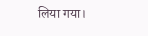लिया गया।